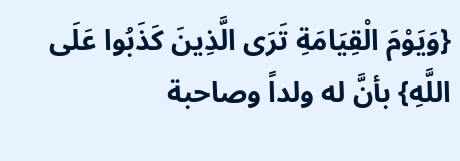{وَيَوْمَ الْقِيَامَةِ تَرَى الَّذِينَ كَذَبُوا عَلَى اللَّهِ} بأنَّ له ولداً وصاحبة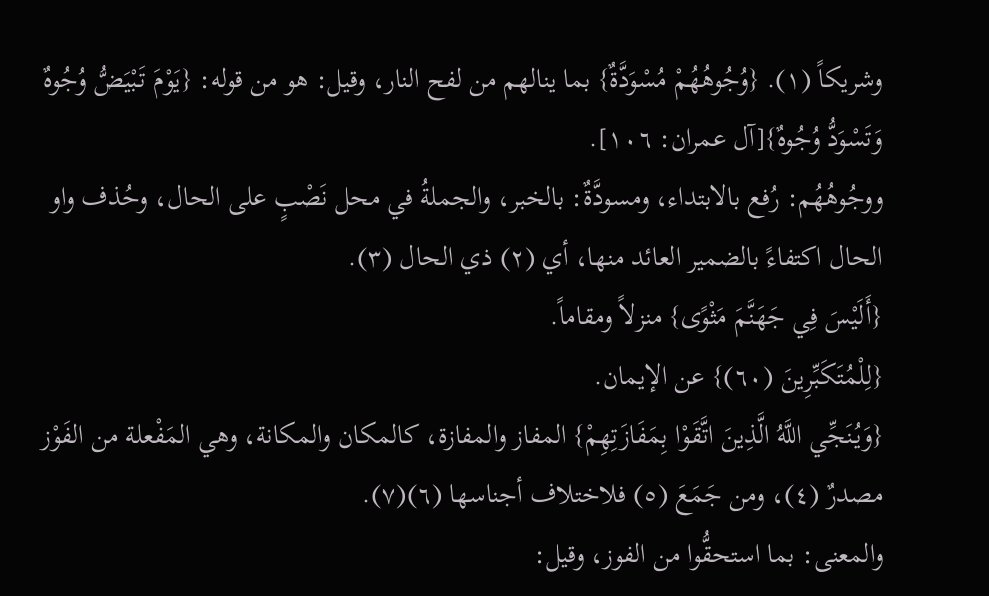وشريكاً (١). {وُجُوهُهُمْ مُسْوَدَّةٌ} بما ينالهم من لفح النار، وقيل: هو من قوله: {يَوْمَ تَبْيَضُّ وُجُوهٌ وَتَسْوَدُّ وُجُوهٌ}[آل عمران: ١٠٦].
ووجُوهُهُم: رُفع بالابتداء، ومسودَّةٌ: بالخبر، والجملةُ في محل نَصْبٍ على الحال، وحُذف واو الحال اكتفاءً بالضمير العائد منها، أي (٢) ذي الحال (٣).
{أَلَيْسَ فِي جَهَنَّمَ مَثْوًى} منزلاً ومقاماً.
{لِلْمُتَكَبِّرِينَ (٦٠)} عن الإيمان.
{وَيُنَجِّي اللَّهُ الَّذِينَ اتَّقَوْا بِمَفَازَتِهِمْ} المفاز والمفازة، كالمكان والمكانة، وهي المَفْعلة من الفَوْز مصدرٌ (٤)، ومن جَمَعَ (٥) فلاختلاف أجناسها (٦)(٧).
والمعنى: بما استحقُّوا من الفوز، وقيل: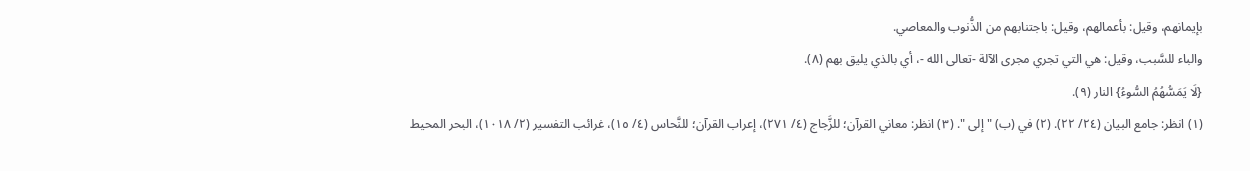بإيمانهم، وقيل: بأعمالهم، وقيل: باجتنابهم من الذُّنوب والمعاصي.
والباء للسَّبب، وقيل: هي التي تجري مجرى الآلة -تعالى الله -، أي بالذي يليق بهم (٨).
{لَا يَمَسُّهُمُ السُّوءُ} النار (٩).
(١) انظر: جامع البيان (٢٤/ ٢٢). (٢) في (ب) " إلى ". (٣) انظر: معاني القرآن؛ للزَّجاج (٤/ ٢٧١)، إعراب القرآن؛ للنَّحاس (٤/ ١٥)، غرائب التفسير (٢/ ١٠١٨)، البحر المحيط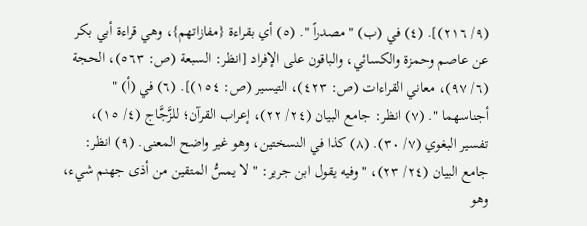(٩/ ٢١٦)]. (٤) في (ب) " مصدراً ". (٥) أي بقراءة {مفازاتهم}، وهي قراءة أبي بكر عن عاصم وحمزة والكسائي، والباقون على الإفراد [انظر: السبعة (ص: ٥٦٣)، الحجة (٦/ ٩٧)، معاني القراءات (ص: ٤٢٣)، التيسير (ص: ١٥٤)]. (٦) في (أ) " أجناسهما ". (٧) انظر: جامع البيان (٢٤/ ٢٢)، إعراب القرآن؛ للزَّجَّاج (٤/ ١٥)، تفسير البغوي (٧/ ٣٠). (٨) كذا في النسختين، وهو غير واضح المعنى. (٩) انظر: جامع البيان (٢٤/ ٢٣)، " وفيه يقول ابن جرير: " لا يمسُّ المتقين من أذى جهنم شيء، وهو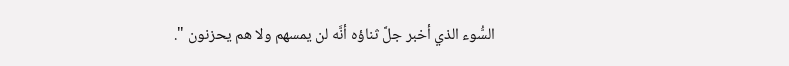السُّوء الذي أخبر جلَّ ثناؤه أنَّه لن يمسهم ولا هم يحزنون ".